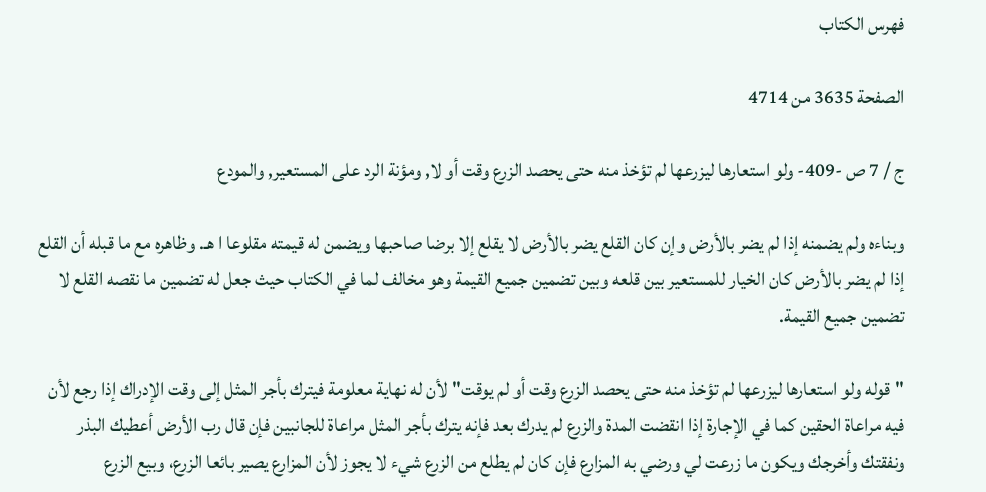فهرس الكتاب

الصفحة 3635 من 4714

ج / 7 ص -409- ولو استعارها ليزرعها لم تؤخذ منه حتى يحصد الزرع وقت أو لا, ومؤنة الرد على المستعير, والمودع

وبناءه ولم يضمنه إذا لم يضر بالأرض وإن كان القلع يضر بالأرض لا يقلع إلا برضا صاحبها ويضمن له قيمته مقلوعا ا هـ. وظاهره مع ما قبله أن القلع إذا لم يضر بالأرض كان الخيار للمستعير بين قلعه وبين تضمين جميع القيمة وهو مخالف لما في الكتاب حيث جعل له تضمين ما نقصه القلع لا تضمين جميع القيمة.

"قوله ولو استعارها ليزرعها لم تؤخذ منه حتى يحصد الزرع وقت أو لم يوقت"لأن له نهاية معلومة فيترك بأجر المثل إلى وقت الإدراك إذا رجع لأن فيه مراعاة الحقين كما في الإجارة إذا انقضت المدة والزرع لم يدرك بعد فإنه يترك بأجر المثل مراعاة للجانبين فإن قال رب الأرض أعطيك البذر ونفقتك وأخرجك ويكون ما زرعت لي ورضي به المزارع فإن كان لم يطلع من الزرع شيء لا يجوز لأن المزارع يصير بائعا الزرع، وبيع الزرع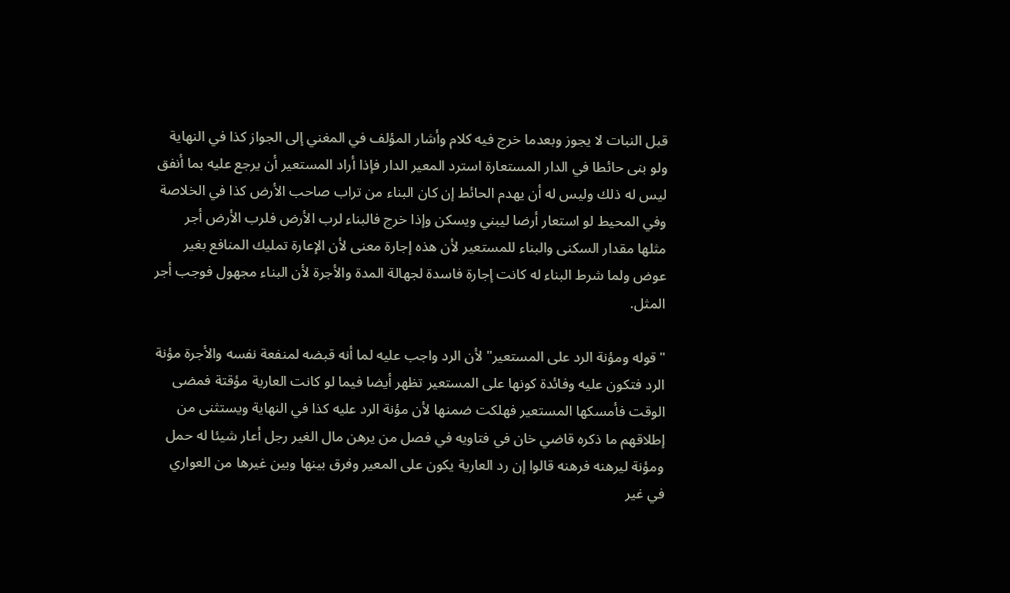قبل النبات لا يجوز وبعدما خرج فيه كلام وأشار المؤلف في المغني إلى الجواز كذا في النهاية ولو بنى حائطا في الدار المستعارة استرد المعير الدار فإذا أراد المستعير أن يرجع عليه بما أنفق ليس له ذلك وليس له أن يهدم الحائط إن كان البناء من تراب صاحب الأرض كذا في الخلاصة وفي المحيط لو استعار أرضا ليبني ويسكن وإذا خرج فالبناء لرب الأرض فلرب الأرض أجر مثلها مقدار السكنى والبناء للمستعير لأن هذه إجارة معنى لأن الإعارة تمليك المنافع بغير عوض ولما شرط البناء له كانت إجارة فاسدة لجهالة المدة والأجرة لأن البناء مجهول فوجب أجر المثل.

"قوله ومؤنة الرد على المستعير"لأن الرد واجب عليه لما أنه قبضه لمنفعة نفسه والأجرة مؤنة الرد فتكون عليه وفائدة كونها على المستعير تظهر أيضا فيما لو كانت العارية مؤقتة فمضى الوقت فأمسكها المستعير فهلكت ضمنها لأن مؤنة الرد عليه كذا في النهاية ويستثنى من إطلاقهم ما ذكره قاضي خان في فتاويه في فصل من يرهن مال الغير رجل أعار شيئا له حمل ومؤنة ليرهنه فرهنه قالوا إن رد العارية يكون على المعير وفرق بينها وبين غيرها من العواري في غير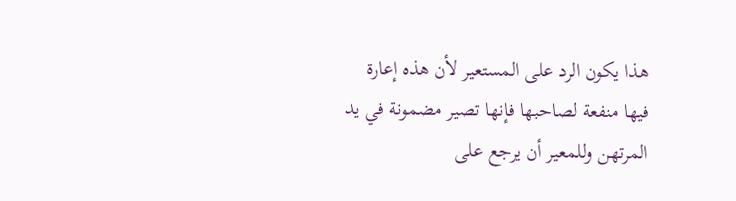هذا يكون الرد على المستعير لأن هذه إعارة فيها منفعة لصاحبها فإنها تصير مضمونة في يد المرتهن وللمعير أن يرجع على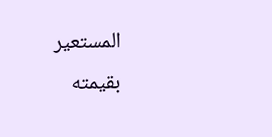المستعير بقيمته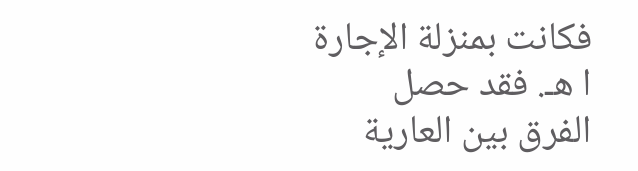فكانت بمنزلة الإجارة ا هـ. فقد حصل الفرق بين العارية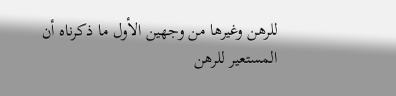للرهن وغيرها من وجهين الأول ما ذكرناه أن المستعير للرهن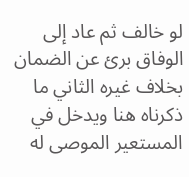لو خالف ثم عاد إلى الوفاق برئ عن الضمان بخلاف غيره الثاني ما ذكرناه هنا ويدخل في المستعير الموصى له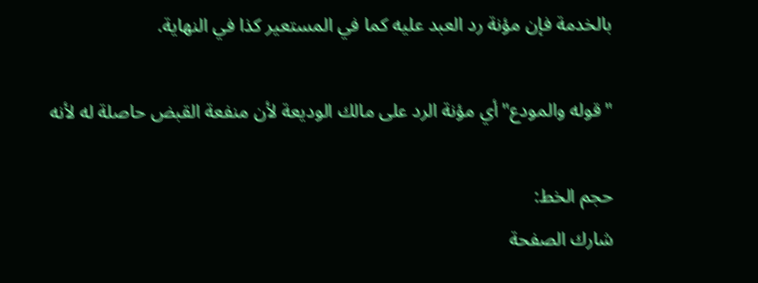بالخدمة فإن مؤنة رد العبد عليه كما في المستعير كذا في النهاية.

"قوله والمودع"أي مؤنة الرد على مالك الوديعة لأن منفعة القبض حاصلة له لأنه

حجم الخط:
شارك الصفحة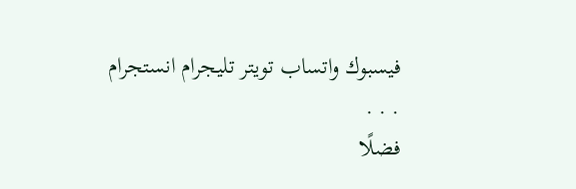فيسبوك واتساب تويتر تليجرام انستجرام
. . .
فضلًا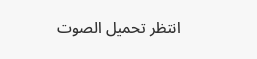انتظر تحميل الصوت